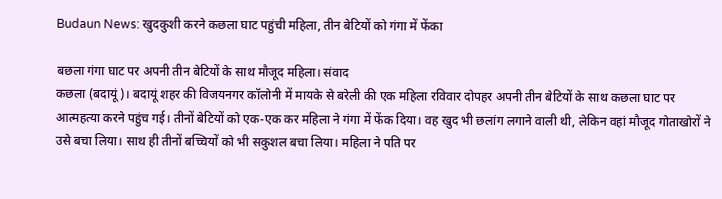Budaun News: खुदकुशी करने कछला घाट पहुंची महिला, तीन बेटियों को गंगा में फेंका

बछला गंगा घाट पर अपनी तीन बेटियों के साथ मौजूद महिला। संवाद
कछला (बदायूं)। बदायूं शहर की विजयनगर कॉलोनी में मायके से बरेली की एक महिला रविवार दोपहर अपनी तीन बेटियों के साथ कछला घाट पर आत्महत्या करने पहुंच गई। तीनों बेटियों को एक-एक कर महिला ने गंगा में फेंक दिया। वह खुद भी छलांग लगाने वाली थी, लेकिन वहां मौजूद गोताखोरों ने उसे बचा लिया। साथ ही तीनों बच्चियों को भी सकुशल बचा लिया। महिला ने पति पर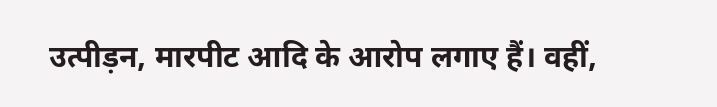उत्पीड़न, मारपीट आदि के आरोप लगाए हैं। वहीं,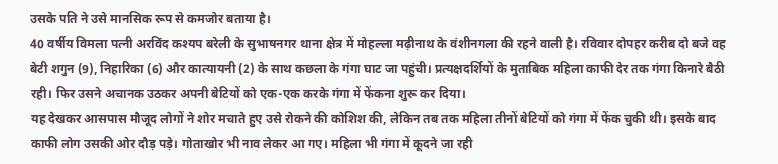उसके पति ने उसे मानसिक रूप से कमजोर बताया है।
40 वर्षीय विमला पत्नी अरविंद कश्यप बरेली के सुभाषनगर थाना क्षेत्र में मोहल्ला मढ़ीनाथ के वंशीनगला की रहने वाली है। रविवार दोपहर करीब दो बजे वह बेटी शगुन (9), निहारिका (6) और कात्यायनी (2) के साथ कछला के गंगा घाट जा पहुंची। प्रत्यक्षदर्शियों के मुताबिक महिला काफी देर तक गंगा किनारे बैठी रही। फिर उसने अचानक उठकर अपनी बेटियों को एक-एक करके गंगा में फेंकना शुरू कर दिया।
यह देखकर आसपास मौजूद लोगों ने शोर मचाते हुए उसे रोकने की कोशिश की, लेकिन तब तक महिला तीनों बेटियों को गंगा में फेंक चुकी थी। इसके बाद काफी लोग उसकी ओर दौड़ पड़े। गोताखोर भी नाव लेकर आ गए। महिला भी गंगा में कूदने जा रही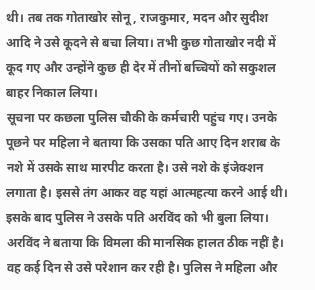थी। तब तक गोताखोर सोनू, राजकुमार, मदन और सुदीश आदि ने उसे कूदने से बचा लिया। तभी कुछ गोताखोर नदी में कूद गए और उन्होंने कुछ ही देर में तीनों बच्चियों को सकुशल बाहर निकाल लिया।
सूचना पर कछला पुलिस चौकी के कर्मचारी पहुंच गए। उनके पूछने पर महिला ने बताया कि उसका पति आए दिन शराब के नशे में उसके साथ मारपीट करता है। उसे नशे के इंजेक्शन लगाता है। इससे तंग आकर वह यहां आत्महत्या करने आई थी। इसके बाद पुलिस ने उसके पति अरविंद को भी बुला लिया। अरविंद ने बताया कि विमला की मानसिक हालत ठीक नहीं है। वह कई दिन से उसे परेशान कर रही है। पुलिस ने महिला और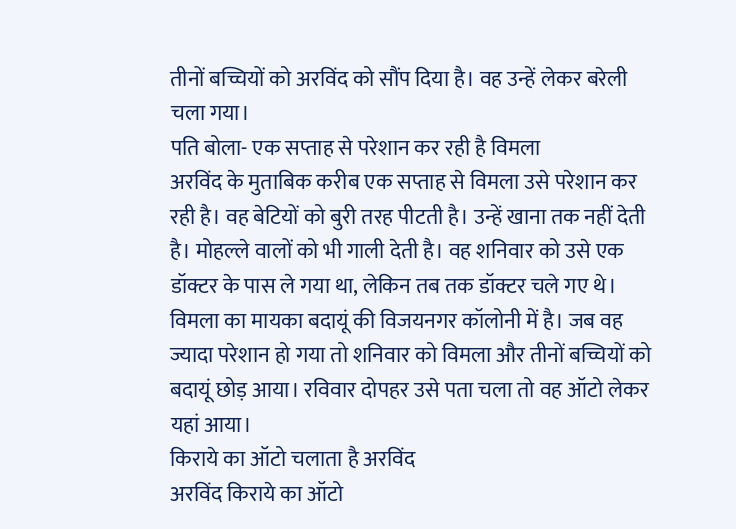तीनों बच्चियों को अरविंद को सौंप दिया है। वह उन्हें लेकर बरेली चला गया।
पति बोला- एक सप्ताह से परेशान कर रही है विमला
अरविंद के मुताबिक करीब एक सप्ताह से विमला उसे परेशान कर रही है। वह बेटियों को बुरी तरह पीटती है। उन्हें खाना तक नहीं देती है। मोहल्ले वालों को भी गाली देती है। वह शनिवार को उसे एक डॉक्टर के पास ले गया था, लेकिन तब तक डॉक्टर चले गए थे। विमला का मायका बदायूं की विजयनगर कॉलोनी में है। जब वह ज्यादा परेशान हो गया तो शनिवार को विमला और तीनों बच्चियों को बदायूं छोड़ आया। रविवार दोपहर उसे पता चला तो वह ऑटो लेकर यहां आया।
किराये का ऑटो चलाता है अरविंद
अरविंद किराये का ऑटो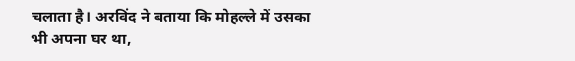चलाता है। अरविंद ने बताया कि मोहल्ले में उसका भी अपना घर था,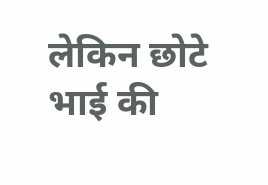लेकिन छोटे भाई की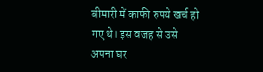बीमारी में काफी रुपये खर्च हो गए थे। इस वजह से उसे अपना घर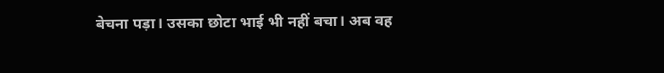बेचना पड़ा। उसका छोटा भाई भी नहीं बचा। अब वह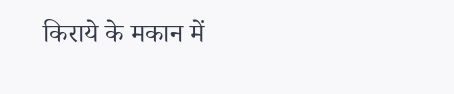किराये के मकान में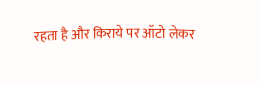रहता है और किराये पर ऑटो लेकर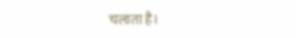चलाता है।